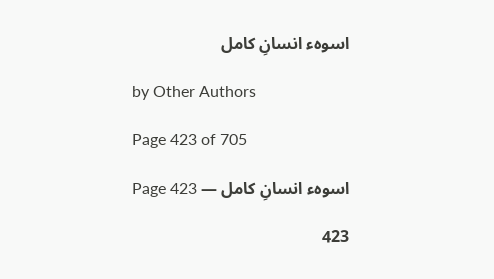اسوہء انسانِ کامل

by Other Authors

Page 423 of 705

اسوہء انسانِ کامل — Page 423

423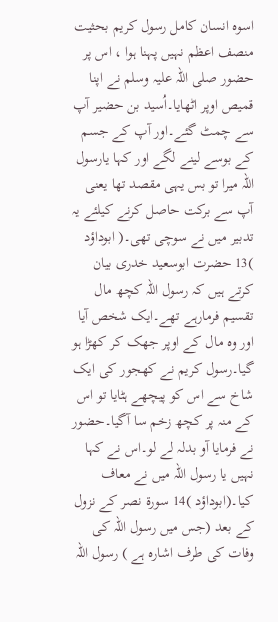اسوہ انسان کامل رسول کریم بحثیت منصف اعظم نہیں پہنا ہوا ، اس پر حضور صلی اللہ علیہ وسلم نے اپنا قمیص اوپر اٹھایا۔اُسید بن حضیر آپ سے چمٹ گئے۔اور آپ کے جسم کے بوسے لینے لگے اور کہا یارسول اللہ میرا تو بس یہی مقصد تھا یعنی آپ سے برکت حاصل کرنے کیلئے یہ تدبیر میں نے سوچی تھی۔( ابوداؤد )13 حضرت ابوسعید خدری بیان کرتے ہیں کہ رسول اللہ کچھ مال تقسیم فرمارہے تھے۔ایک شخص آیا اور وہ مال کے اوپر جھک کر کھڑا ہو گیا۔رسول کریم نے کھجور کی ایک شاخ سے اس کو پیچھے ہٹایا تو اس کے منہ پر کچھ زخم سا آگیا۔حضور نے فرمایا آو بدلہ لے لو۔اس نے کہا نہیں یا رسول اللہ میں نے معاف کیا۔(ابوداؤد )14 سورۃ نصر کے نزول کے بعد (جس میں رسول اللہ کی وفات کی طرف اشارہ ہے ) رسول اللہ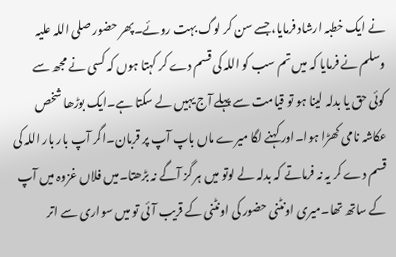نے ایک خطبہ ارشاد فرمایا، جسے سن کر لوگ بہت روئے۔پھر حضور صلی اللہ علیہ وسلم نے فرمایا کہ میں تم سب کو اللہ کی قسم دے کر کہتا ہوں کہ کسی نے مجھ سے کوئی حق یا بدلہ لینا ہو تو قیامت سے پہلے آج یہیں لے سکتا ہے۔ایک بوڑھا شخص عکاشہ نامی کھڑا ہوا۔اور کہنے لگا میرے ماں باپ آپ پر قربان۔اگر آپ بار بار اللہ کی قسم دے کر یہ نہ فرماتے کہ بدلہ لے لوتو میں ہر گز آگے نہ بڑھتا۔میں فلاں غزوہ میں آپ کے ساتھ تھا۔میری اونٹنی حضور کی اونٹنی کے قریب آئی تو میں سواری سے اتر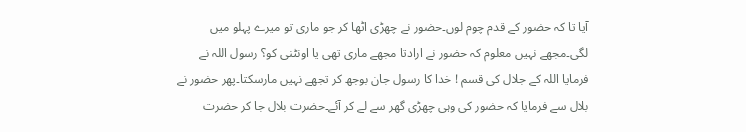آیا تا کہ حضور کے قدم چوم لوں۔حضور نے چھڑی اٹھا کر جو ماری تو میرے پہلو میں لگی۔مجھے نہیں معلوم کہ حضور نے ارادتا مجھے ماری تھی یا اونٹنی کو؟ رسول اللہ نے فرمایا اللہ کے جلال کی قسم ! خدا کا رسول جان بوجھ کر تجھے نہیں مارسکتا۔پھر حضور نے بلال سے فرمایا کہ حضور کی وہی چھڑی گھر سے لے کر آئے۔حضرت بلال جا کر حضرت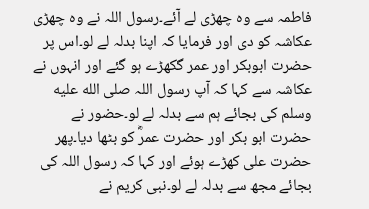فاطمہ سے وہ چھڑی لے آئے۔رسول اللہ نے وہ چھڑی عکاشہ کو دی اور فرمایا کہ اپنا بدلہ لے لو۔اس پر حضرت ابوبکر اور عمر گکھڑے ہو گئے اور انہوں نے عکاشہ سے کہا کہ آپ رسول اللہ صلى الله عليه وسلم کی بجائے ہم سے بدلہ لے لو۔حضور نے حضرت ابو بکر اور حضرت عمرؓ کو بٹھا دیا۔پھر حضرت علی کھڑے ہوئے اور کہا کہ رسول اللہ کی بجائے مجھ سے بدلہ لے لو۔نبی کریم نے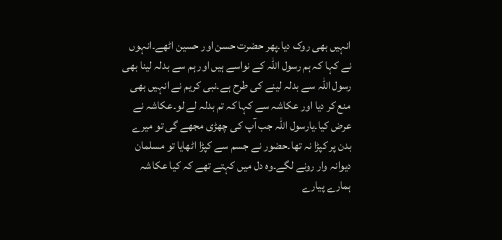انہیں بھی روک دیا۔پھر حضرت حسن اور حسین اٹھے۔انہوں نے کہا کہ ہم رسول اللہ کے نواسے ہیں اور ہم سے بدلہ لینا بھی رسول اللہ سے بدلہ لینے کی طرح ہے۔نبی کریم نے انہیں بھی منع کر دیا اور عکاشہ سے کہا کہ تم بدلہ لے لو۔عکاشہ نے عرض کیا۔یارسول اللہ جب آپ کی چھڑی مجھے گی تو میرے بدن پر کپڑا نہ تھا۔حضور نے جسم سے کپڑا اٹھایا تو مسلمان دیوانہ وار رونے لگے۔وہ دل میں کہتے تھے کہ کیا عکاشہ ہمارے پیارے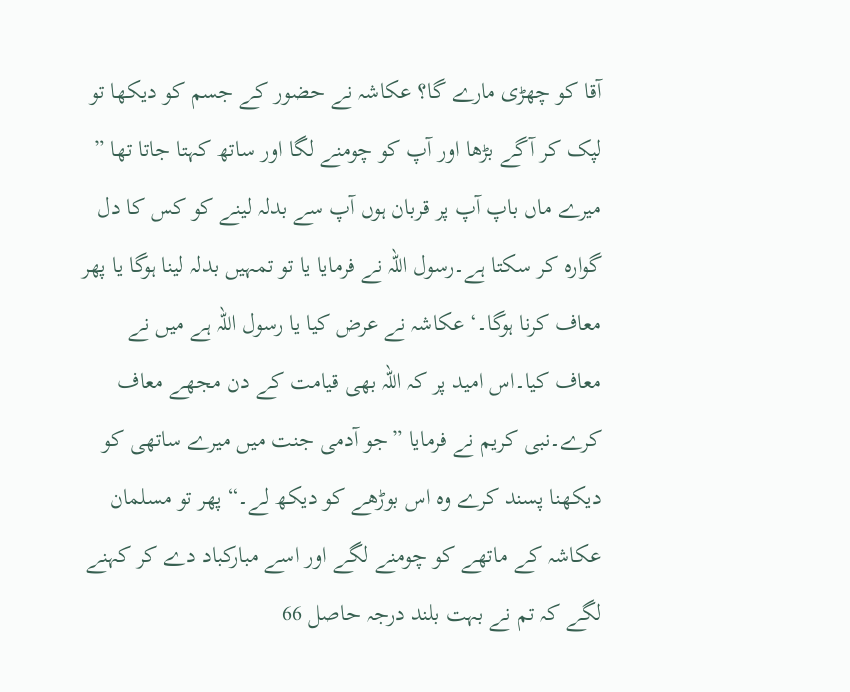آقا کو چھڑی مارے گا؟ عکاشہ نے حضور کے جسم کو دیکھا تو لپک کر آگے بڑھا اور آپ کو چومنے لگا اور ساتھ کہتا جاتا تھا ” میرے ماں باپ آپ پر قربان ہوں آپ سے بدلہ لینے کو کس کا دل گوارہ کر سکتا ہے۔رسول اللہ نے فرمایا یا تو تمہیں بدلہ لینا ہوگا یا پھر معاف کرنا ہوگا۔‘ عکاشہ نے عرض کیا یا رسول اللہ ہے میں نے معاف کیا۔اس امید پر کہ اللہ بھی قیامت کے دن مجھے معاف کرے۔نبی کریم نے فرمایا ”جو آدمی جنت میں میرے ساتھی کو دیکھنا پسند کرے وہ اس بوڑھے کو دیکھ لے۔“ پھر تو مسلمان عکاشہ کے ماتھے کو چومنے لگے اور اسے مبارکباد دے کر کہنے لگے کہ تم نے بہت بلند درجہ حاصل 66